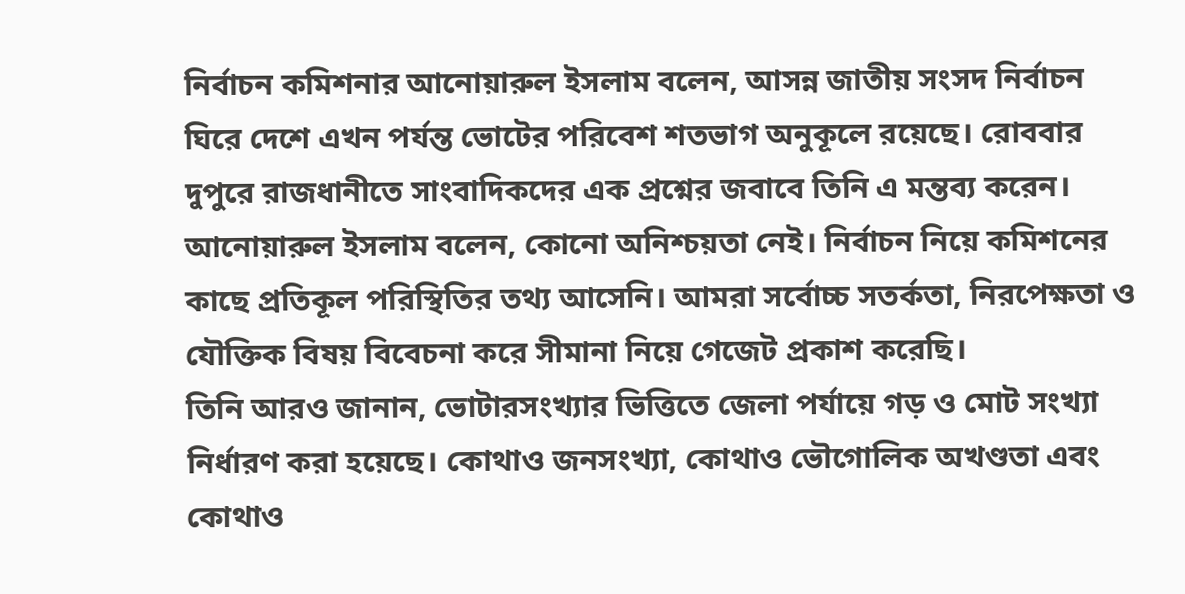নির্বাচন কমিশনার আনোয়ারুল ইসলাম বলেন, আসন্ন জাতীয় সংসদ নির্বাচন ঘিরে দেশে এখন পর্যন্ত ভোটের পরিবেশ শতভাগ অনুকূলে রয়েছে। রোববার দুপুরে রাজধানীতে সাংবাদিকদের এক প্রশ্নের জবাবে তিনি এ মন্তব্য করেন।
আনোয়ারুল ইসলাম বলেন, কোনো অনিশ্চয়তা নেই। নির্বাচন নিয়ে কমিশনের কাছে প্রতিকূল পরিস্থিতির তথ্য আসেনি। আমরা সর্বোচ্চ সতর্কতা, নিরপেক্ষতা ও যৌক্তিক বিষয় বিবেচনা করে সীমানা নিয়ে গেজেট প্রকাশ করেছি।
তিনি আরও জানান, ভোটারসংখ্যার ভিত্তিতে জেলা পর্যায়ে গড় ও মোট সংখ্যা নির্ধারণ করা হয়েছে। কোথাও জনসংখ্যা, কোথাও ভৌগোলিক অখণ্ডতা এবং কোথাও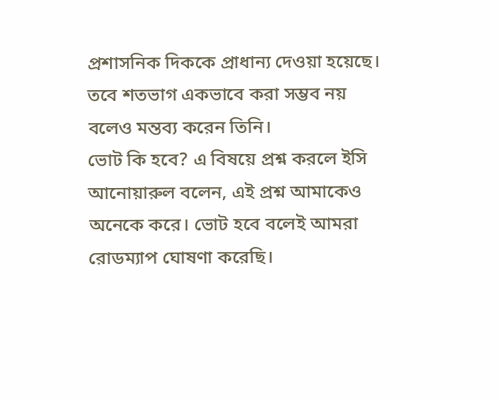প্রশাসনিক দিককে প্রাধান্য দেওয়া হয়েছে। তবে শতভাগ একভাবে করা সম্ভব নয় বলেও মন্তব্য করেন তিনি।
ভোট কি হবে? এ বিষয়ে প্রশ্ন করলে ইসি আনোয়ারুল বলেন, এই প্রশ্ন আমাকেও অনেকে করে। ভোট হবে বলেই আমরা রোডম্যাপ ঘোষণা করেছি।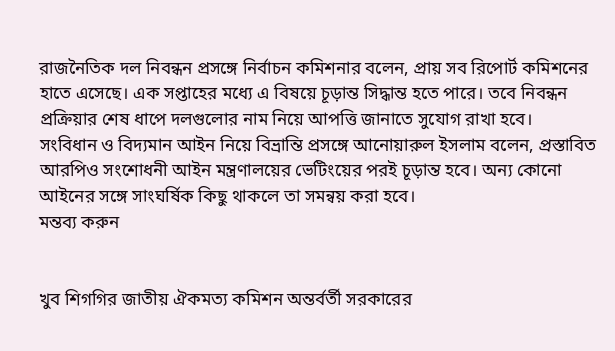রাজনৈতিক দল নিবন্ধন প্রসঙ্গে নির্বাচন কমিশনার বলেন, প্রায় সব রিপোর্ট কমিশনের হাতে এসেছে। এক সপ্তাহের মধ্যে এ বিষয়ে চূড়ান্ত সিদ্ধান্ত হতে পারে। তবে নিবন্ধন প্রক্রিয়ার শেষ ধাপে দলগুলোর নাম নিয়ে আপত্তি জানাতে সুযোগ রাখা হবে।
সংবিধান ও বিদ্যমান আইন নিয়ে বিভ্রান্তি প্রসঙ্গে আনোয়ারুল ইসলাম বলেন, প্রস্তাবিত আরপিও সংশোধনী আইন মন্ত্রণালয়ের ভেটিংয়ের পরই চূড়ান্ত হবে। অন্য কোনো আইনের সঙ্গে সাংঘর্ষিক কিছু থাকলে তা সমন্বয় করা হবে।
মন্তব্য করুন


খুব শিগগির জাতীয় ঐকমত্য কমিশন অন্তর্বর্তী সরকারের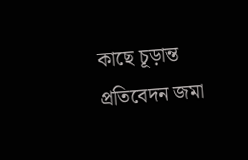কাছে চূড়ান্ত প্রতিবেদন জমা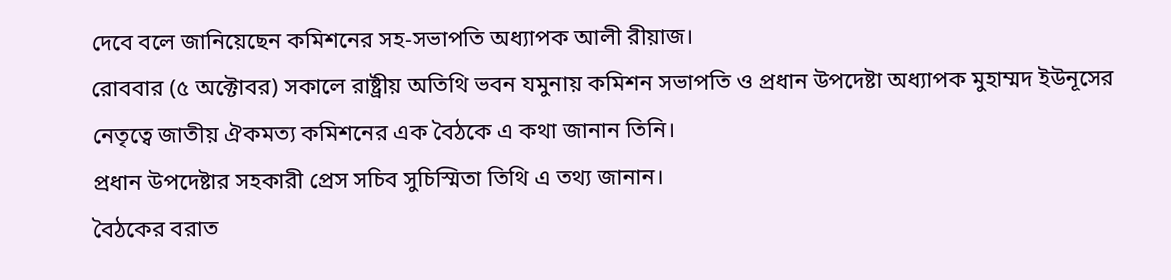দেবে বলে জানিয়েছেন কমিশনের সহ-সভাপতি অধ্যাপক আলী রীয়াজ।
রোববার (৫ অক্টোবর) সকালে রাষ্ট্রীয় অতিথি ভবন যমুনায় কমিশন সভাপতি ও প্রধান উপদেষ্টা অধ্যাপক মুহাম্মদ ইউনূসের নেতৃত্বে জাতীয় ঐকমত্য কমিশনের এক বৈঠকে এ কথা জানান তিনি।
প্রধান উপদেষ্টার সহকারী প্রেস সচিব সুচিস্মিতা তিথি এ তথ্য জানান।
বৈঠকের বরাত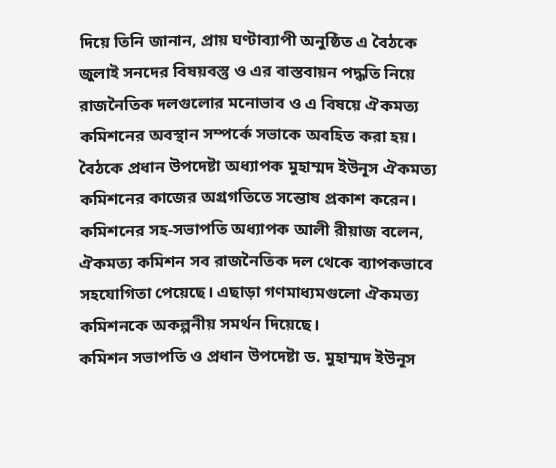দিয়ে তিনি জানান, প্রায় ঘণ্টাব্যাপী অনুষ্ঠিত এ বৈঠকে জুলাই সনদের বিষয়বস্তু ও এর বাস্তবায়ন পদ্ধতি নিয়ে রাজনৈতিক দলগুলোর মনোভাব ও এ বিষয়ে ঐকমত্য কমিশনের অবস্থান সম্পর্কে সভাকে অবহিত করা হয়।
বৈঠকে প্রধান উপদেষ্টা অধ্যাপক মুহাম্মদ ইউনূস ঐকমত্য কমিশনের কাজের অগ্রগতিতে সন্তোষ প্রকাশ করেন।
কমিশনের সহ-সভাপতি অধ্যাপক আলী রীয়াজ বলেন, ঐকমত্য কমিশন সব রাজনৈতিক দল থেকে ব্যাপকভাবে সহযোগিতা পেয়েছে। এছাড়া গণমাধ্যমগুলো ঐকমত্য কমিশনকে অকল্পনীয় সমর্থন দিয়েছে।
কমিশন সভাপতি ও প্রধান উপদেষ্টা ড. মুহাম্মদ ইউনূস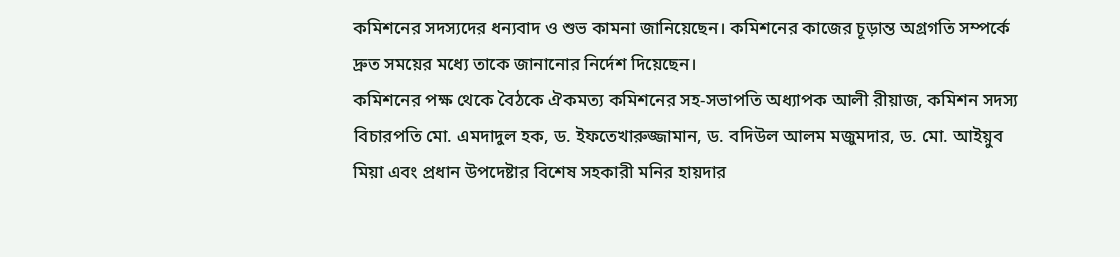কমিশনের সদস্যদের ধন্যবাদ ও শুভ কামনা জানিয়েছেন। কমিশনের কাজের চূড়ান্ত অগ্রগতি সম্পর্কে দ্রুত সময়ের মধ্যে তাকে জানানোর নির্দেশ দিয়েছেন।
কমিশনের পক্ষ থেকে বৈঠকে ঐকমত্য কমিশনের সহ-সভাপতি অধ্যাপক আলী রীয়াজ, কমিশন সদস্য বিচারপতি মো. এমদাদুল হক, ড. ইফতেখারুজ্জামান, ড. বদিউল আলম মজুমদার, ড. মো. আইয়ুব মিয়া এবং প্রধান উপদেষ্টার বিশেষ সহকারী মনির হায়দার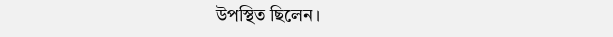উপস্থিত ছিলেন।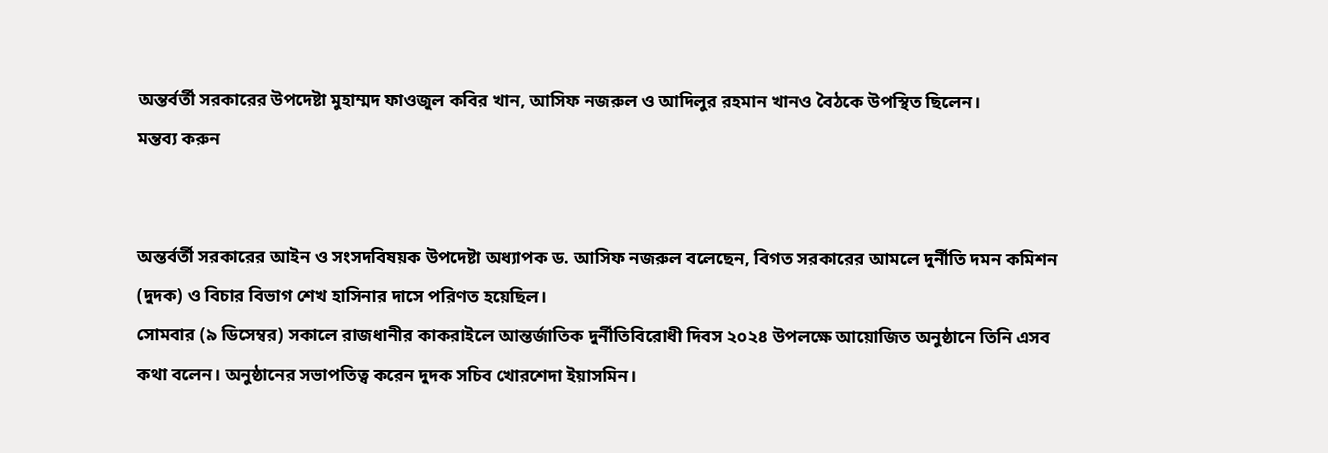অন্তর্বর্তী সরকারের উপদেষ্টা মুহাম্মদ ফাওজুল কবির খান, আসিফ নজরুল ও আদিলুর রহমান খানও বৈঠকে উপস্থিত ছিলেন।
মন্তব্য করুন


অন্তর্বর্তী সরকারের আইন ও সংসদবিষয়ক উপদেষ্টা অধ্যাপক ড. আসিফ নজরুল বলেছেন, বিগত সরকারের আমলে দুর্নীতি দমন কমিশন (দুদক) ও বিচার বিভাগ শেখ হাসিনার দাসে পরিণত হয়েছিল।
সোমবার (৯ ডিসেম্বর) সকালে রাজধানীর কাকরাইলে আন্তর্জাতিক দুর্নীতিবিরোধী দিবস ২০২৪ উপলক্ষে আয়োজিত অনুষ্ঠানে তিনি এসব কথা বলেন। অনুষ্ঠানের সভাপতিত্ব করেন দুদক সচিব খোরশেদা ইয়াসমিন।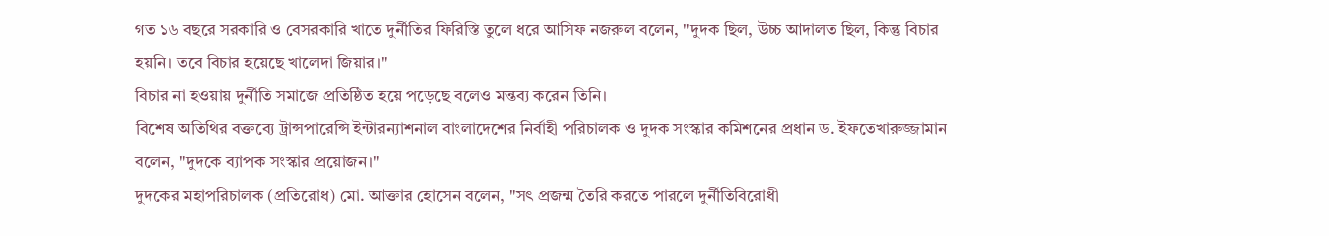গত ১৬ বছরে সরকারি ও বেসরকারি খাতে দুর্নীতির ফিরিস্তি তুলে ধরে আসিফ নজরুল বলেন, "দুদক ছিল, উচ্চ আদালত ছিল, কিন্তু বিচার হয়নি। তবে বিচার হয়েছে খালেদা জিয়ার।"
বিচার না হওয়ায় দুর্নীতি সমাজে প্রতিষ্ঠিত হয়ে পড়েছে বলেও মন্তব্য করেন তিনি।
বিশেষ অতিথির বক্তব্যে ট্রান্সপারেন্সি ইন্টারন্যাশনাল বাংলাদেশের নির্বাহী পরিচালক ও দুদক সংস্কার কমিশনের প্রধান ড. ইফতেখারুজ্জামান বলেন, "দুদকে ব্যাপক সংস্কার প্রয়োজন।"
দুদকের মহাপরিচালক (প্রতিরোধ) মো. আক্তার হোসেন বলেন, "সৎ প্রজন্ম তৈরি করতে পারলে দুর্নীতিবিরোধী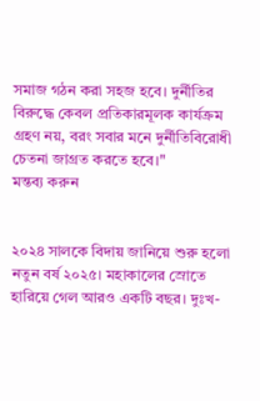সমাজ গঠন করা সহজ হবে। দুর্নীতির বিরুদ্ধে কেবল প্রতিকারমূলক কার্যক্রম গ্রহণ নয়, বরং সবার মনে দুর্নীতিবিরোধী চেতনা জাগ্রত করতে হবে।"
মন্তব্য করুন


২০২৪ সালকে বিদায় জানিয়ে শুরু হলো নতুন বর্ষ ২০২৫। মহাকালের স্রোতে হারিয়ে গেল আরও একটি বছর। দুঃখ-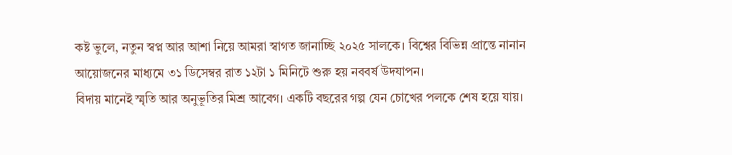কষ্ট ভুলে, নতুন স্বপ্ন আর আশা নিয়ে আমরা স্বাগত জানাচ্ছি ২০২৫ সালকে। বিশ্বের বিভিন্ন প্রান্তে নানান আয়োজনের মাধ্যমে ৩১ ডিসেম্বর রাত ১২টা ১ মিনিটে শুরু হয় নববর্ষ উদযাপন।
বিদায় মানেই স্মৃতি আর অনুভূতির মিশ্র আবেগ। একটি বছরের গল্প যেন চোখের পলকে শেষ হয়ে যায়।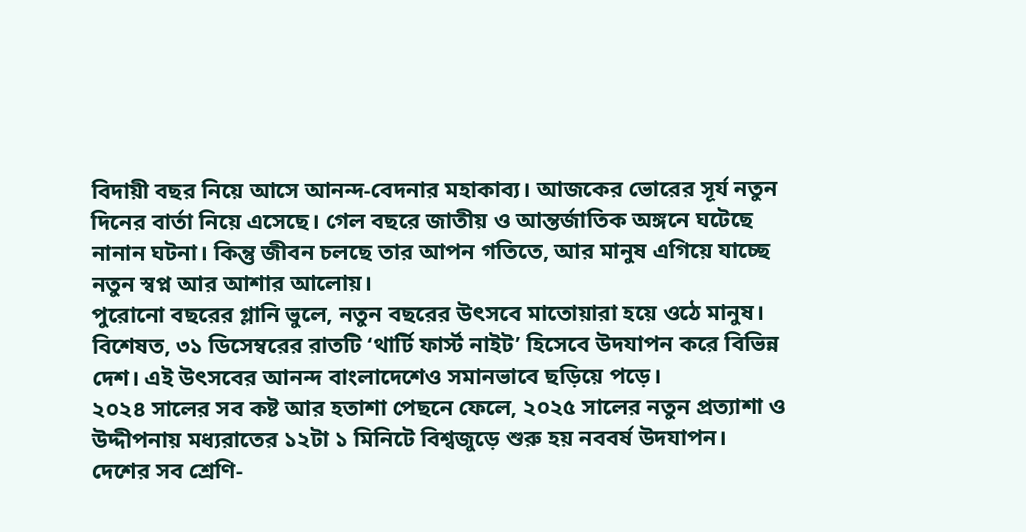বিদায়ী বছর নিয়ে আসে আনন্দ-বেদনার মহাকাব্য। আজকের ভোরের সূর্য নতুন দিনের বার্তা নিয়ে এসেছে। গেল বছরে জাতীয় ও আন্তর্জাতিক অঙ্গনে ঘটেছে নানান ঘটনা। কিন্তু জীবন চলছে তার আপন গতিতে, আর মানুষ এগিয়ে যাচ্ছে নতুন স্বপ্ন আর আশার আলোয়।
পুরোনো বছরের গ্লানি ভুলে, নতুন বছরের উৎসবে মাতোয়ারা হয়ে ওঠে মানুষ। বিশেষত, ৩১ ডিসেম্বরের রাতটি ‘থার্টি ফার্স্ট নাইট’ হিসেবে উদযাপন করে বিভিন্ন দেশ। এই উৎসবের আনন্দ বাংলাদেশেও সমানভাবে ছড়িয়ে পড়ে।
২০২৪ সালের সব কষ্ট আর হতাশা পেছনে ফেলে, ২০২৫ সালের নতুন প্রত্যাশা ও উদ্দীপনায় মধ্যরাতের ১২টা ১ মিনিটে বিশ্বজুড়ে শুরু হয় নববর্ষ উদযাপন। দেশের সব শ্রেণি-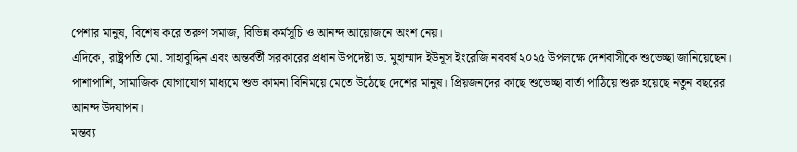পেশার মানুষ, বিশেষ করে তরুণ সমাজ, বিভিন্ন কর্মসূচি ও আনন্দ আয়োজনে অংশ নেয়।
এদিকে, রাষ্ট্রপতি মো. সাহাবুদ্দিন এবং অন্তর্বর্তী সরকারের প্রধান উপদেষ্টা ড. মুহাম্মাদ ইউনূস ইংরেজি নববর্ষ ২০২৫ উপলক্ষে দেশবাসীকে শুভেচ্ছা জানিয়েছেন। পাশাপাশি, সামাজিক যোগাযোগ মাধ্যমে শুভ কামনা বিনিময়ে মেতে উঠেছে দেশের মানুষ। প্রিয়জনদের কাছে শুভেচ্ছা বার্তা পাঠিয়ে শুরু হয়েছে নতুন বছরের আনন্দ উদযাপন।
মন্তব্য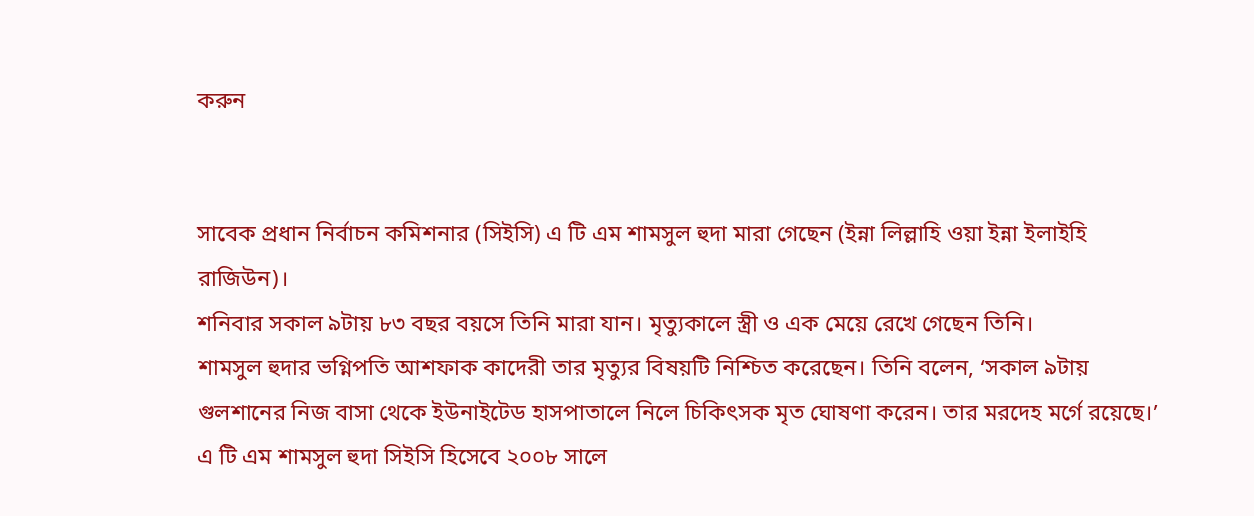করুন


সাবেক প্রধান নির্বাচন কমিশনার (সিইসি) এ টি এম শামসুল হুদা মারা গেছেন (ইন্না লিল্লাহি ওয়া ইন্না ইলাইহি রাজিউন)।
শনিবার সকাল ৯টায় ৮৩ বছর বয়সে তিনি মারা যান। মৃত্যুকালে স্ত্রী ও এক মেয়ে রেখে গেছেন তিনি।
শামসুল হুদার ভগ্নিপতি আশফাক কাদেরী তার মৃত্যুর বিষয়টি নিশ্চিত করেছেন। তিনি বলেন, ‘সকাল ৯টায় গুলশানের নিজ বাসা থেকে ইউনাইটেড হাসপাতালে নিলে চিকিৎসক মৃত ঘোষণা করেন। তার মরদেহ মর্গে রয়েছে।’
এ টি এম শামসুল হুদা সিইসি হিসেবে ২০০৮ সালে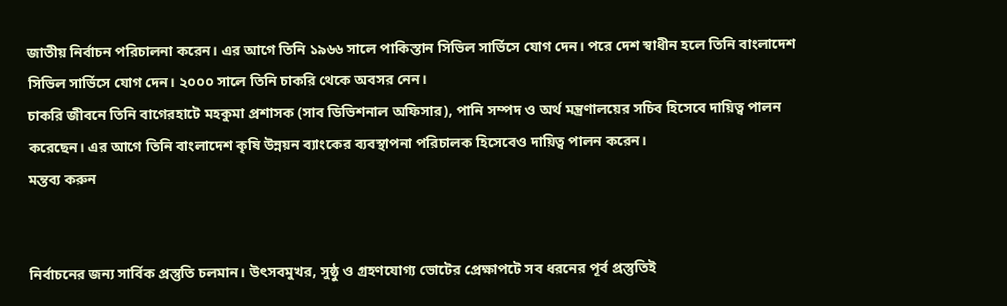জাতীয় নির্বাচন পরিচালনা করেন। এর আগে তিনি ১৯৬৬ সালে পাকিস্তান সিভিল সার্ভিসে যোগ দেন। পরে দেশ স্বাধীন হলে তিনি বাংলাদেশ সিভিল সার্ভিসে যোগ দেন। ২০০০ সালে তিনি চাকরি থেকে অবসর নেন।
চাকরি জীবনে তিনি বাগেরহাটে মহকুমা প্রশাসক (সাব ডিভিশনাল অফিসার), পানি সম্পদ ও অর্থ মন্ত্রণালয়ের সচিব হিসেবে দায়িত্ব পালন করেছেন। এর আগে তিনি বাংলাদেশ কৃষি উন্নয়ন ব্যাংকের ব্যবস্থাপনা পরিচালক হিসেবেও দায়িত্ব পালন করেন।
মন্তব্য করুন


নির্বাচনের জন্য সার্বিক প্রস্তুতি চলমান। উৎসবমুখর, সুষ্ঠু ও গ্রহণযোগ্য ভোটের প্রেক্ষাপটে সব ধরনের পূর্ব প্রস্তুতিই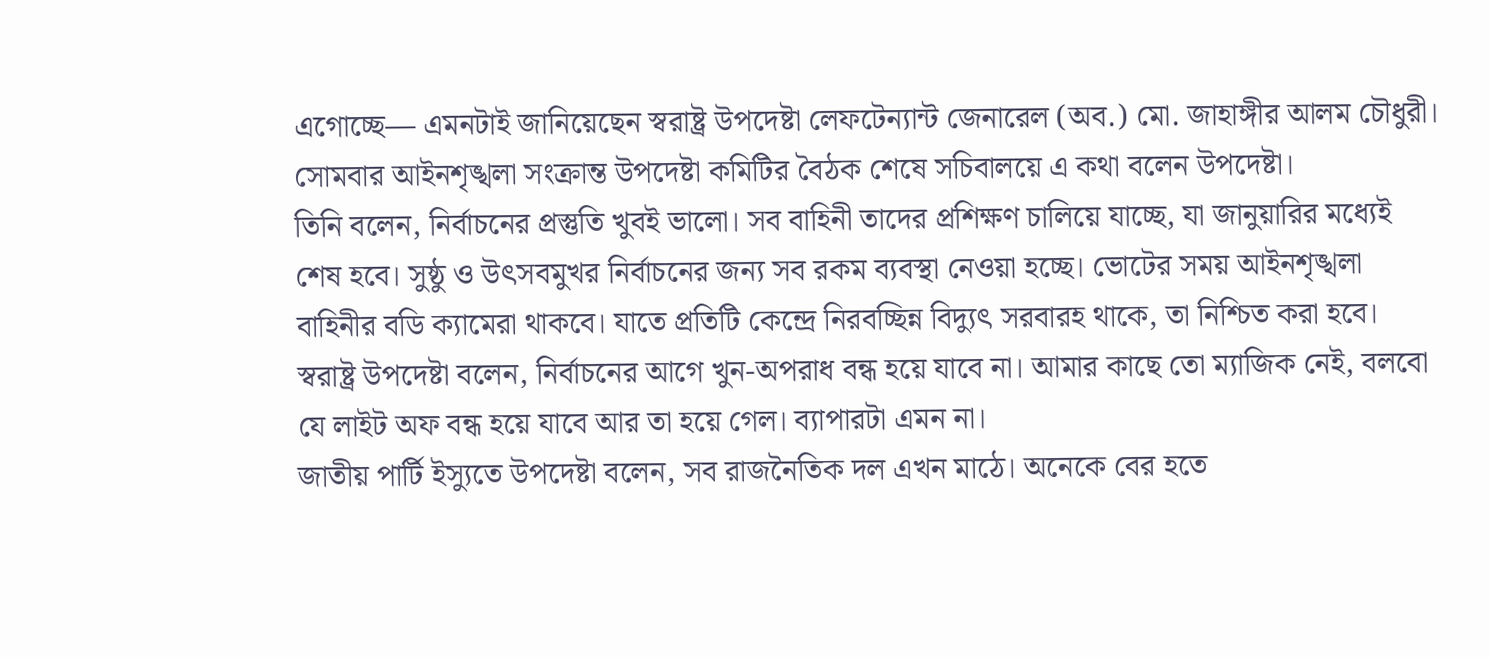এগোচ্ছে— এমনটাই জানিয়েছেন স্বরাষ্ট্র উপদেষ্টা লেফটেন্যান্ট জেনারেল (অব.) মো. জাহাঙ্গীর আলম চৌধুরী।
সোমবার আইনশৃঙ্খলা সংক্রান্ত উপদেষ্টা কমিটির বৈঠক শেষে সচিবালয়ে এ কথা বলেন উপদেষ্টা।
তিনি বলেন, নির্বাচনের প্রস্তুতি খুবই ভালো। সব বাহিনী তাদের প্রশিক্ষণ চালিয়ে যাচ্ছে, যা জানুয়ারির মধ্যেই শেষ হবে। সুষ্ঠু ও উৎসবমুখর নির্বাচনের জন্য সব রকম ব্যবস্থা নেওয়া হচ্ছে। ভোটের সময় আইনশৃঙ্খলা বাহিনীর বডি ক্যামেরা থাকবে। যাতে প্রতিটি কেন্দ্রে নিরবচ্ছিন্ন বিদ্যুৎ সরবারহ থাকে, তা নিশ্চিত করা হবে।
স্বরাষ্ট্র উপদেষ্টা বলেন, নির্বাচনের আগে খুন-অপরাধ বন্ধ হয়ে যাবে না। আমার কাছে তো ম্যাজিক নেই, বলবো যে লাইট অফ বন্ধ হয়ে যাবে আর তা হয়ে গেল। ব্যাপারটা এমন না।
জাতীয় পার্টি ইস্যুতে উপদেষ্টা বলেন, সব রাজনৈতিক দল এখন মাঠে। অনেকে বের হতে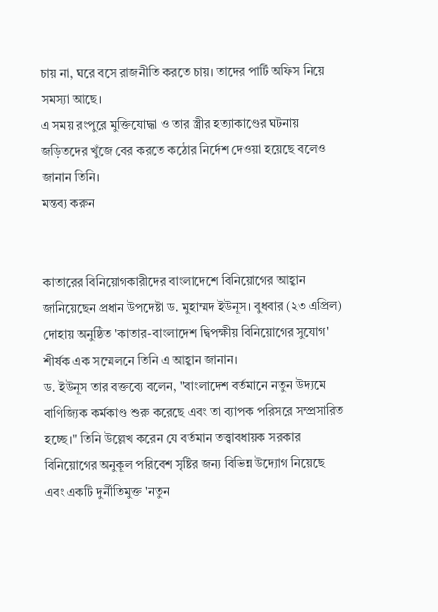চায় না, ঘরে বসে রাজনীতি করতে চায়। তাদের পার্টি অফিস নিয়ে সমস্যা আছে।
এ সময় রংপুরে মুক্তিযোদ্ধা ও তার স্ত্রীর হত্যাকাণ্ডের ঘটনায় জড়িতদের খুঁজে বের করতে কঠোর নির্দেশ দেওয়া হয়েছে বলেও জানান তিনি।
মন্তব্য করুন


কাতারের বিনিয়োগকারীদের বাংলাদেশে বিনিয়োগের আহ্বান জানিয়েছেন প্রধান উপদেষ্টা ড. মুহাম্মদ ইউনূস। বুধবার (২৩ এপ্রিল) দোহায় অনুষ্ঠিত 'কাতার-বাংলাদেশ দ্বিপক্ষীয় বিনিয়োগের সুযোগ' শীর্ষক এক সম্মেলনে তিনি এ আহ্বান জানান।
ড. ইউনূস তার বক্তব্যে বলেন, "বাংলাদেশ বর্তমানে নতুন উদ্যমে বাণিজ্যিক কর্মকাণ্ড শুরু করেছে এবং তা ব্যাপক পরিসরে সম্প্রসারিত হচ্ছে।" তিনি উল্লেখ করেন যে বর্তমান তত্ত্বাবধায়ক সরকার বিনিয়োগের অনুকূল পরিবেশ সৃষ্টির জন্য বিভিন্ন উদ্যোগ নিয়েছে এবং একটি দুর্নীতিমুক্ত 'নতুন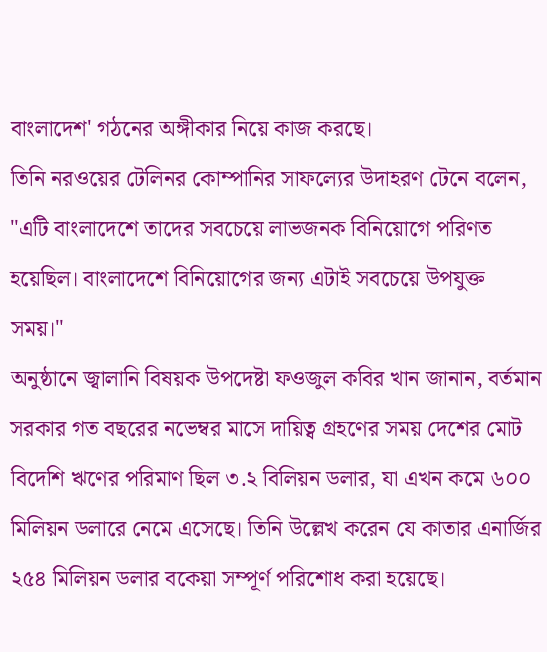বাংলাদেশ' গঠনের অঙ্গীকার নিয়ে কাজ করছে।
তিনি নরওয়ের টেলিনর কোম্পানির সাফল্যের উদাহরণ টেনে বলেন, "এটি বাংলাদেশে তাদের সবচেয়ে লাভজনক বিনিয়োগে পরিণত হয়েছিল। বাংলাদেশে বিনিয়োগের জন্য এটাই সবচেয়ে উপযুক্ত সময়।"
অনুষ্ঠানে জ্বালানি বিষয়ক উপদেষ্টা ফওজুল কবির খান জানান, বর্তমান সরকার গত বছরের নভেম্বর মাসে দায়িত্ব গ্রহণের সময় দেশের মোট বিদেশি ঋণের পরিমাণ ছিল ৩.২ বিলিয়ন ডলার, যা এখন কমে ৬০০ মিলিয়ন ডলারে নেমে এসেছে। তিনি উল্লেখ করেন যে কাতার এনার্জির ২৫৪ মিলিয়ন ডলার বকেয়া সম্পূর্ণ পরিশোধ করা হয়েছে।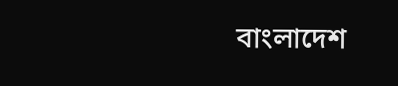বাংলাদেশ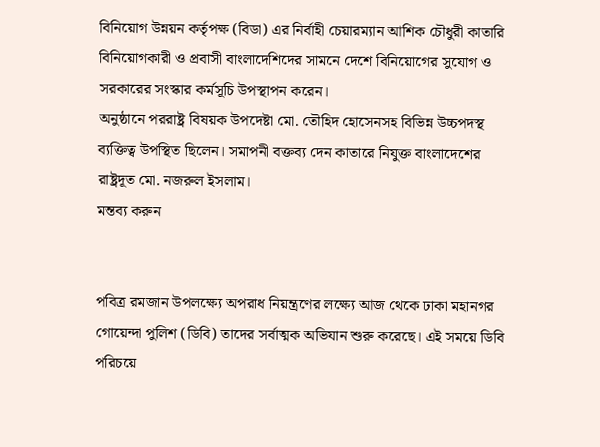বিনিয়োগ উন্নয়ন কর্তৃপক্ষ (বিডা) এর নির্বাহী চেয়ারম্যান আশিক চৌধুরী কাতারি বিনিয়োগকারী ও প্রবাসী বাংলাদেশিদের সামনে দেশে বিনিয়োগের সুযোগ ও সরকারের সংস্কার কর্মসূচি উপস্থাপন করেন।
অনুষ্ঠানে পররাষ্ট্র বিষয়ক উপদেষ্টা মো. তৌহিদ হোসেনসহ বিভিন্ন উচ্চপদস্থ ব্যক্তিত্ব উপস্থিত ছিলেন। সমাপনী বক্তব্য দেন কাতারে নিযুক্ত বাংলাদেশের রাষ্ট্রদূত মো. নজরুল ইসলাম।
মন্তব্য করুন


পবিত্র রমজান উপলক্ষ্যে অপরাধ নিয়ন্ত্রণের লক্ষ্যে আজ থেকে ঢাকা মহানগর গোয়েন্দা পুলিশ (ডিবি) তাদের সর্বাত্মক অভিযান শুরু করেছে। এই সময়ে ডিবি পরিচয়ে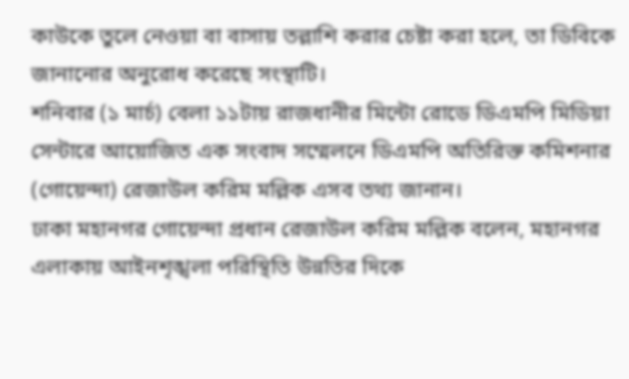কাউকে তুলে নেওয়া বা বাসায় তল্লাশি করার চেষ্টা করা হলে, তা ডিবিকে জানানোর অনুরোধ করেছে সংস্থাটি।
শনিবার (১ মার্চ) বেলা ১১টায় রাজধানীর মিন্টো রোডে ডিএমপি মিডিয়া সেন্টারে আয়োজিত এক সংবাদ সম্মেলনে ডিএমপি অতিরিক্ত কমিশনার (গোয়েন্দা) রেজাউল করিম মল্লিক এসব তথ্য জানান।
ঢাকা মহানগর গোয়েন্দা প্রধান রেজাউল করিম মল্লিক বলেন, মহানগর এলাকায় আইনশৃঙ্খলা পরিস্থিতি উন্নতির দিকে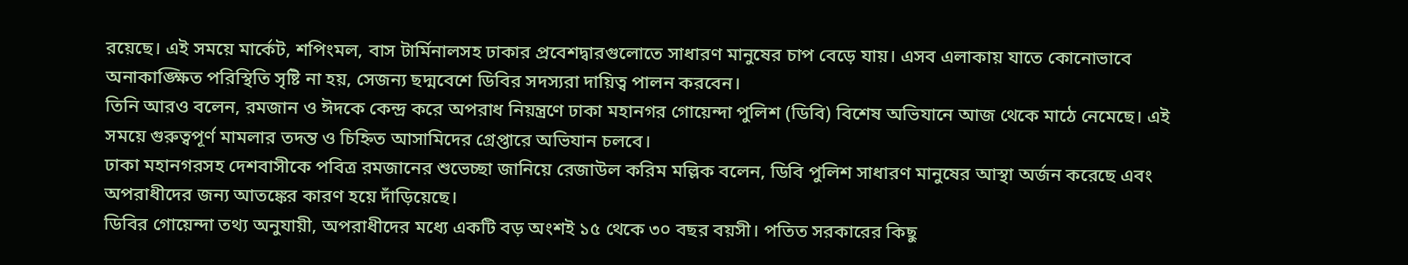রয়েছে। এই সময়ে মার্কেট, শপিংমল, বাস টার্মিনালসহ ঢাকার প্রবেশদ্বারগুলোতে সাধারণ মানুষের চাপ বেড়ে যায়। এসব এলাকায় যাতে কোনোভাবে অনাকাঙ্ক্ষিত পরিস্থিতি সৃষ্টি না হয়, সেজন্য ছদ্মবেশে ডিবির সদস্যরা দায়িত্ব পালন করবেন।
তিনি আরও বলেন, রমজান ও ঈদকে কেন্দ্র করে অপরাধ নিয়ন্ত্রণে ঢাকা মহানগর গোয়েন্দা পুলিশ (ডিবি) বিশেষ অভিযানে আজ থেকে মাঠে নেমেছে। এই সময়ে গুরুত্বপূর্ণ মামলার তদন্ত ও চিহ্নিত আসামিদের গ্রেপ্তারে অভিযান চলবে।
ঢাকা মহানগরসহ দেশবাসীকে পবিত্র রমজানের শুভেচ্ছা জানিয়ে রেজাউল করিম মল্লিক বলেন, ডিবি পুলিশ সাধারণ মানুষের আস্থা অর্জন করেছে এবং অপরাধীদের জন্য আতঙ্কের কারণ হয়ে দাঁড়িয়েছে।
ডিবির গোয়েন্দা তথ্য অনুযায়ী, অপরাধীদের মধ্যে একটি বড় অংশই ১৫ থেকে ৩০ বছর বয়সী। পতিত সরকারের কিছু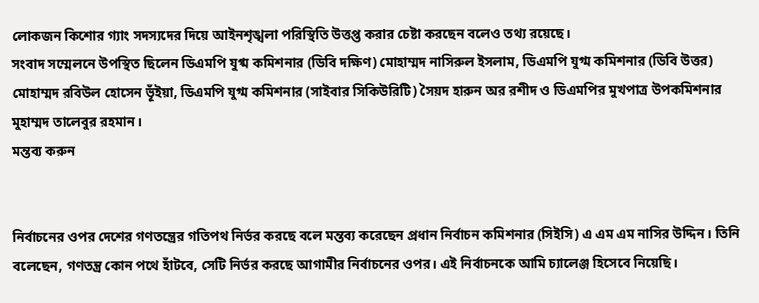লোকজন কিশোর গ্যাং সদস্যদের দিয়ে আইনশৃঙ্খলা পরিস্থিতি উত্তপ্ত করার চেষ্টা করছেন বলেও তথ্য রয়েছে।
সংবাদ সম্মেলনে উপস্থিত ছিলেন ডিএমপি যুগ্ম কমিশনার (ডিবি দক্ষিণ) মোহাম্মদ নাসিরুল ইসলাম, ডিএমপি যুগ্ম কমিশনার (ডিবি উত্তর) মোহাম্মদ রবিউল হোসেন ভূঁইয়া, ডিএমপি যুগ্ম কমিশনার (সাইবার সিকিউরিটি) সৈয়দ হারুন অর রশীদ ও ডিএমপির মুখপাত্র উপকমিশনার মুহাম্মদ তালেবুর রহমান।
মন্তব্য করুন


নির্বাচনের ওপর দেশের গণতন্ত্রের গতিপথ নির্ভর করছে বলে মন্তব্য করেছেন প্রধান নির্বাচন কমিশনার (সিইসি) এ এম এম নাসির উদ্দিন। তিনি বলেছেন, গণতন্ত্র কোন পথে হাঁটবে, সেটি নির্ভর করছে আগামীর নির্বাচনের ওপর। এই নির্বাচনকে আমি চ্যালেঞ্জ হিসেবে নিয়েছি।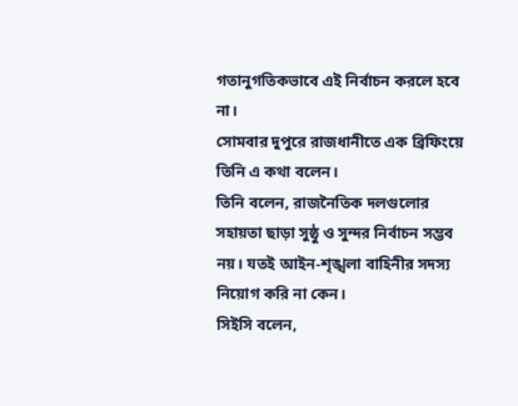গতানুগতিকভাবে এই নির্বাচন করলে হবে না।
সোমবার দুপুরে রাজধানীতে এক ব্রিফিংয়ে তিনি এ কথা বলেন।
তিনি বলেন, রাজনৈতিক দলগুলোর সহায়তা ছাড়া সুষ্ঠু ও সুন্দর নির্বাচন সম্ভব নয়। যতই আইন-শৃঙ্খলা বাহিনীর সদস্য নিয়োগ করি না কেন।
সিইসি বলেন,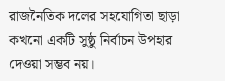রাজনৈতিক দলের সহযোগিতা ছাড়া কখনো একটি সুষ্ঠু নির্বাচন উপহার দেওয়া সম্ভব নয়।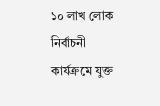১০ লাখ লোক নির্বাচনী কার্যক্রমে যুক্ত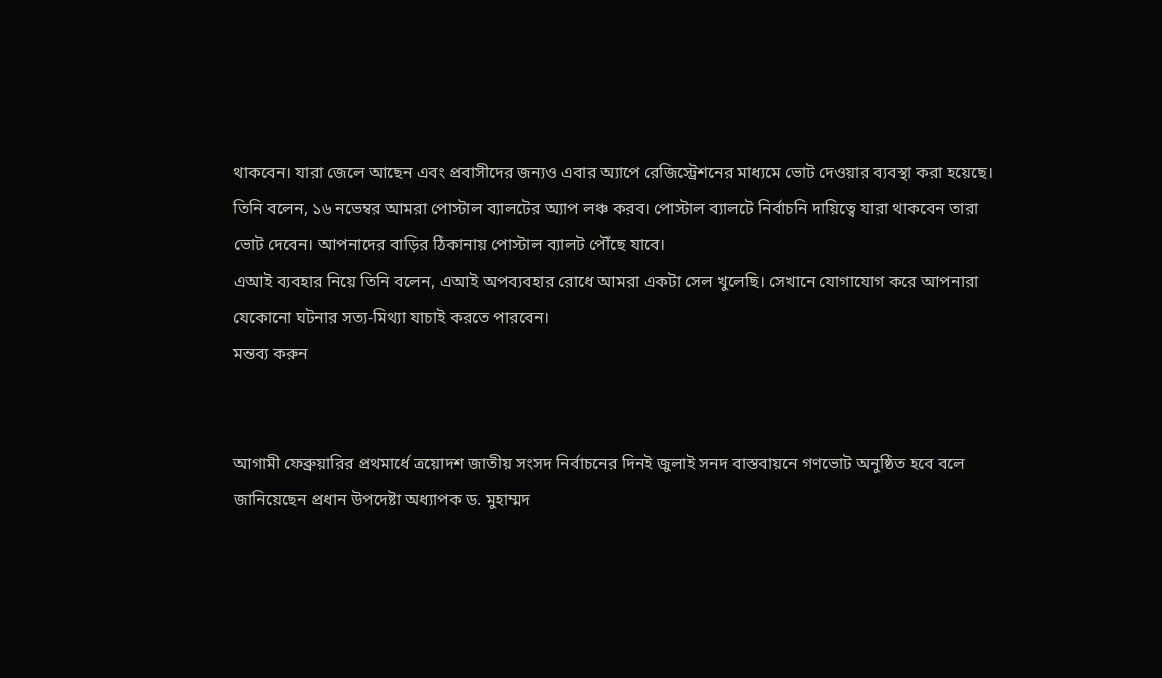থাকবেন। যারা জেলে আছেন এবং প্রবাসীদের জন্যও এবার অ্যাপে রেজিস্ট্রেশনের মাধ্যমে ভোট দেওয়ার ব্যবস্থা করা হয়েছে।
তিনি বলেন, ১৬ নভেম্বর আমরা পোস্টাল ব্যালটের অ্যাপ লঞ্চ করব। পোস্টাল ব্যালটে নির্বাচনি দায়িত্বে যারা থাকবেন তারা ভোট দেবেন। আপনাদের বাড়ির ঠিকানায় পোস্টাল ব্যালট পৌঁছে যাবে।
এআই ব্যবহার নিয়ে তিনি বলেন, এআই অপব্যবহার রোধে আমরা একটা সেল খুলেছি। সেখানে যোগাযোগ করে আপনারা যেকোনো ঘটনার সত্য-মিথ্যা যাচাই করতে পারবেন।
মন্তব্য করুন


আগামী ফেব্রুয়ারির প্রথমার্ধে ত্রয়োদশ জাতীয় সংসদ নির্বাচনের দিনই জুলাই সনদ বাস্তবায়নে গণভোট অনুষ্ঠিত হবে বলে জানিয়েছেন প্রধান উপদেষ্টা অধ্যাপক ড. মুহাম্মদ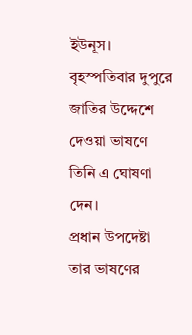ইউনূস।
বৃহস্পতিবার দুপুরে জাতির উদ্দেশে দেওয়া ভাষণে তিনি এ ঘোষণা দেন।
প্রধান উপদেষ্টা তার ভাষণের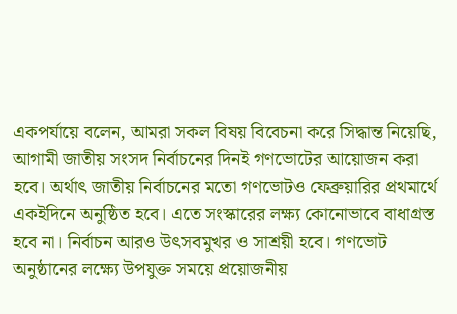একপর্যায়ে বলেন, আমরা সকল বিষয় বিবেচনা করে সিদ্ধান্ত নিয়েছি, আগামী জাতীয় সংসদ নির্বাচনের দিনই গণভোটের আয়োজন করা হবে। অর্থাৎ জাতীয় নির্বাচনের মতো গণভোটও ফেব্রুয়ারির প্রথমার্থে একইদিনে অনুষ্ঠিত হবে। এতে সংস্কারের লক্ষ্য কোনোভাবে বাধাগ্রস্ত হবে না। নির্বাচন আরও উৎসবমুখর ও সাশ্রয়ী হবে। গণভোট অনুষ্ঠানের লক্ষ্যে উপযুক্ত সময়ে প্রয়োজনীয়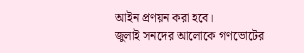আইন প্রণয়ন করা হবে।
জুলাই সনদের আলোকে গণভোটের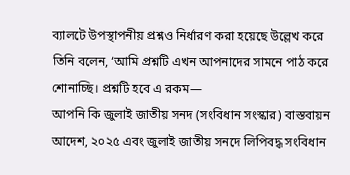ব্যালটে উপস্থাপনীয় প্রশ্নও নির্ধারণ করা হয়েছে উল্লেখ করে তিনি বলেন, ‘আমি প্রশ্নটি এখন আপনাদের সামনে পাঠ করে শোনাচ্ছি। প্রশ্নটি হবে এ রকম—
আপনি কি জুলাই জাতীয় সনদ (সংবিধান সংস্কার) বাস্তবায়ন আদেশ, ২০২৫ এবং জুলাই জাতীয় সনদে লিপিবদ্ধ সংবিধান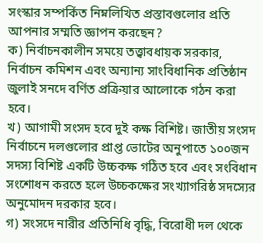সংস্কার সম্পর্কিত নিম্নলিখিত প্রস্তাবগুলোর প্রতি আপনার সম্মতি জ্ঞাপন করছেন?
ক) নির্বাচনকালীন সময়ে তত্ত্বাবধায়ক সরকার, নির্বাচন কমিশন এবং অন্যান্য সাংবিধানিক প্রতিষ্ঠান জুলাই সনদে বর্ণিত প্রক্রিয়ার আলোকে গঠন করা হবে।
খ) আগামী সংসদ হবে দুই কক্ষ বিশিষ্ট। জাতীয় সংসদ নির্বাচনে দলগুলোর প্রাপ্ত ভোটের অনুপাতে ১০০জন সদস্য বিশিষ্ট একটি উচ্চকক্ষ গঠিত হবে এবং সংবিধান সংশোধন করতে হলে উচ্চকক্ষের সংখ্যাগরিষ্ঠ সদস্যের অনুমোদন দরকার হবে।
গ) সংসদে নারীর প্রতিনিধি বৃদ্ধি, বিরোধী দল থেকে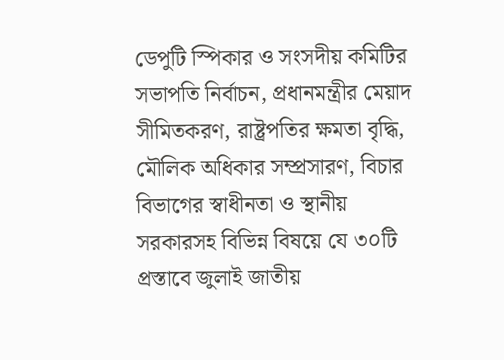ডেপুটি স্পিকার ও সংসদীয় কমিটির সভাপতি নির্বাচন, প্রধানমন্ত্রীর মেয়াদ সীমিতকরণ, রাষ্ট্রপতির ক্ষমতা বৃদ্ধি, মৌলিক অধিকার সম্প্রসারণ, বিচার বিভাগের স্বাধীনতা ও স্থানীয় সরকারসহ বিভিন্ন বিষয়ে যে ৩০টি প্রস্তাবে জুলাই জাতীয়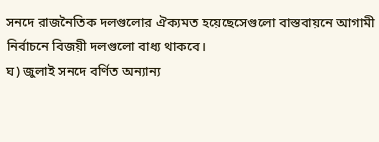সনদে রাজনৈতিক দলগুলোর ঐক্যমত হয়েছেসেগুলো বাস্তবায়নে আগামী নির্বাচনে বিজয়ী দলগুলো বাধ্য থাকবে।
ঘ) জুলাই সনদে বর্ণিত অন্যান্য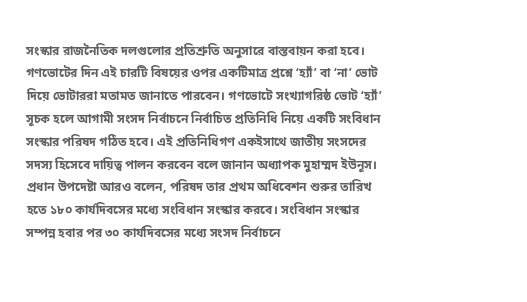সংস্কার রাজনৈতিক দলগুলোর প্রতিশ্রুতি অনুসারে বাস্তবায়ন করা হবে।
গণভোটের দিন এই চারটি বিষয়ের ওপর একটিমাত্র প্রশ্নে ‘হ্যাঁ’ বা ‘না’ ভোট দিয়ে ভোটাররা মতামত জানাতে পারবেন। গণভোটে সংখ্যাগরিষ্ঠ ভোট ‘হ্যাঁ’ সূচক হলে আগামী সংসদ নির্বাচনে নির্বাচিত প্রতিনিধি নিয়ে একটি সংবিধান সংস্কার পরিষদ গঠিত হবে। এই প্রতিনিধিগণ একইসাথে জাতীয় সংসদের সদস্য হিসেবে দায়িত্ব পালন করবেন বলে জানান অধ্যাপক মুহাম্মদ ইউনূস।
প্রধান উপদেষ্টা আরও বলেন, পরিষদ তার প্রথম অধিবেশন শুরুর তারিখ হতে ১৮০ কার্যদিবসের মধ্যে সংবিধান সংস্কার করবে। সংবিধান সংস্কার সম্পন্ন হবার পর ৩০ কার্যদিবসের মধ্যে সংসদ নির্বাচনে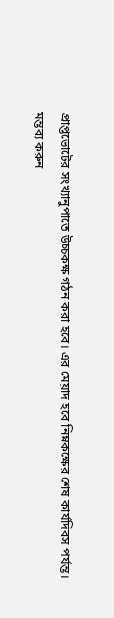প্রাপ্তভোটের সংখ্যানুপাতে উচ্চকক্ষ গঠন করা হবে। এর মেয়াদ হবে নিম্নকক্ষের শেষ কার্যদিবস পর্যন্ত।
মন্তব্য করুন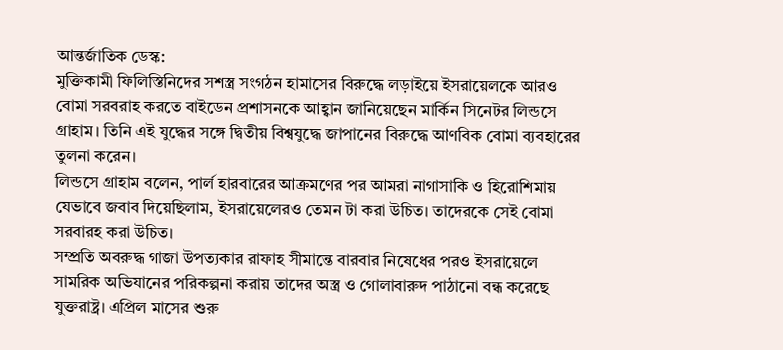আন্তর্জাতিক ডেস্ক:
মুক্তিকামী ফিলিস্তিনিদের সশস্ত্র সংগঠন হামাসের বিরুদ্ধে লড়াইয়ে ইসরায়েলকে আরও বোমা সরবরাহ করতে বাইডেন প্রশাসনকে আহ্বান জানিয়েছেন মার্কিন সিনেটর লিন্ডসে গ্রাহাম। তিনি এই যুদ্ধের সঙ্গে দ্বিতীয় বিশ্বযুদ্ধে জাপানের বিরুদ্ধে আণবিক বোমা ব্যবহারের তুলনা করেন।
লিন্ডসে গ্রাহাম বলেন, পার্ল হারবারের আক্রমণের পর আমরা নাগাসাকি ও হিরোশিমায় যেভাবে জবাব দিয়েছিলাম, ইসরায়েলেরও তেমন টা করা উচিত। তাদেরকে সেই বোমা সরবারহ করা উচিত।
সম্প্রতি অবরুদ্ধ গাজা উপত্যকার রাফাহ সীমান্তে বারবার নিষেধের পরও ইসরায়েলে সামরিক অভিযানের পরিকল্পনা করায় তাদের অস্ত্র ও গোলাবারুদ পাঠানো বন্ধ করেছে যুক্তরাষ্ট্র। এপ্রিল মাসের শুরু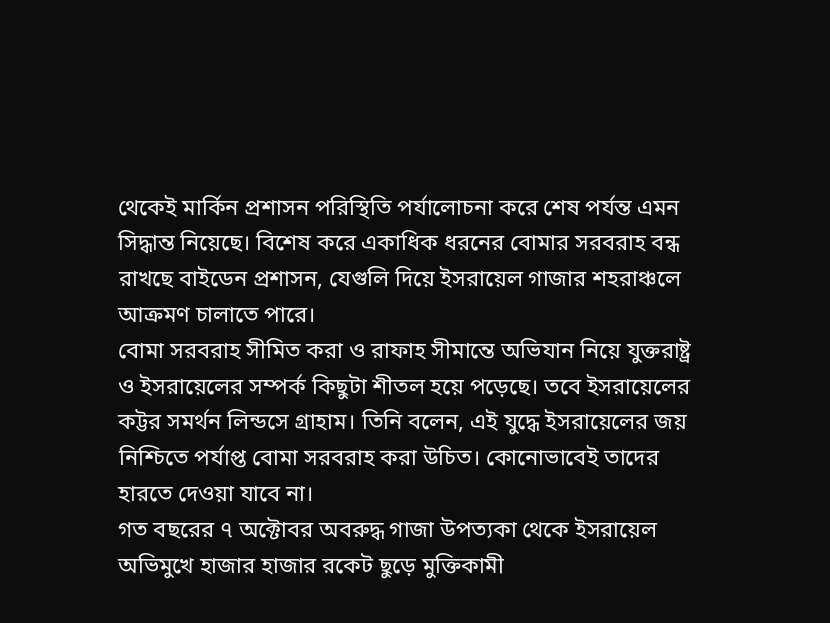থেকেই মার্কিন প্রশাসন পরিস্থিতি পর্যালোচনা করে শেষ পর্যন্ত এমন সিদ্ধান্ত নিয়েছে। বিশেষ করে একাধিক ধরনের বোমার সরবরাহ বন্ধ রাখছে বাইডেন প্রশাসন, যেগুলি দিয়ে ইসরায়েল গাজার শহরাঞ্চলে আক্রমণ চালাতে পারে।
বোমা সরবরাহ সীমিত করা ও রাফাহ সীমান্তে অভিযান নিয়ে যুক্তরাষ্ট্র ও ইসরায়েলের সম্পর্ক কিছুটা শীতল হয়ে পড়েছে। তবে ইসরায়েলের কট্টর সমর্থন লিন্ডসে গ্রাহাম। তিনি বলেন, এই যুদ্ধে ইসরায়েলের জয় নিশ্চিতে পর্যাপ্ত বোমা সরবরাহ করা উচিত। কোনোভাবেই তাদের হারতে দেওয়া যাবে না।
গত বছরের ৭ অক্টোবর অবরুদ্ধ গাজা উপত্যকা থেকে ইসরায়েল অভিমুখে হাজার হাজার রকেট ছুড়ে মুক্তিকামী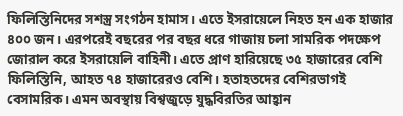ফিলিস্তিনিদের সশস্ত্র সংগঠন হামাস। এতে ইসরায়েলে নিহত হন এক হাজার ৪০০ জন। এরপরেই বছরের পর বছর ধরে গাজায় চলা সামরিক পদক্ষেপ জোরাল করে ইসরায়েলি বাহিনী। এতে প্রাণ হারিয়েছে ৩৫ হাজারের বেশি ফিলিস্তিনি, আহত ৭৪ হাজারেরও বেশি। হতাহতদের বেশিরভাগই বেসামরিক। এমন অবস্থায় বিশ্বজুড়ে যুদ্ধবিরতির আহ্বান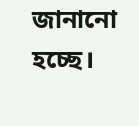জানানো হচ্ছে।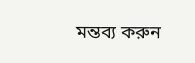মন্তব্য করুন